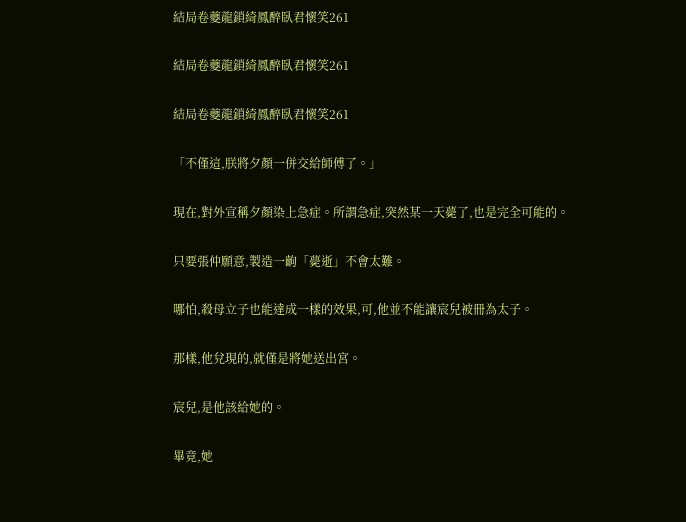結局卷夔龍鎖綺鳳醉臥君懷笑261

結局卷夔龍鎖綺鳳醉臥君懷笑261

結局卷夔龍鎖綺鳳醉臥君懷笑261

「不僅這,朕將夕顏一併交給師傅了。」

現在,對外宣稱夕顏染上急症。所謂急症,突然某一天薨了,也是完全可能的。

只要張仲願意,製造一齣「薨逝」不會太難。

哪怕,殺母立子也能達成一樣的效果,可,他並不能讓宸兒被冊為太子。

那樣,他兌現的,就僅是將她送出宮。

宸兒,是他該給她的。

畢竟,她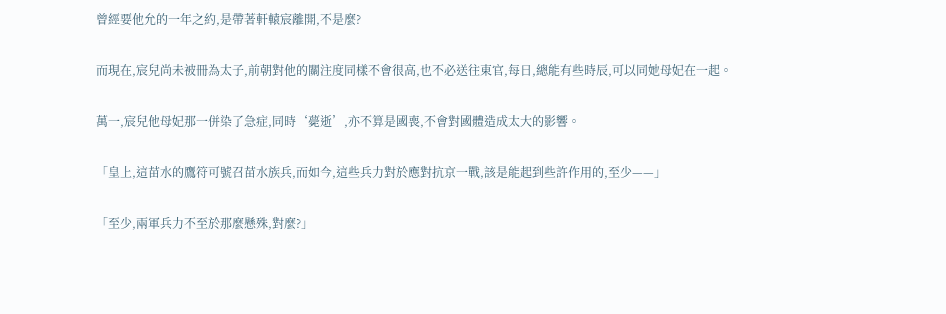曾經要他允的一年之約,是帶著軒轅宸離開,不是麼?

而現在,宸兒尚未被冊為太子,前朝對他的關注度同樣不會很高,也不必送往東官,每日,總能有些時辰,可以同她母妃在一起。

萬一,宸兒他母妃那一併染了急症,同時‘薨逝’,亦不算是國喪,不會對國體造成太大的影響。

「皇上,這苗水的鷹符可號召苗水族兵,而如今,這些兵力對於應對抗京一戰,該是能起到些許作用的,至少——」

「至少,兩軍兵力不至於那麼懸殊,對麼?」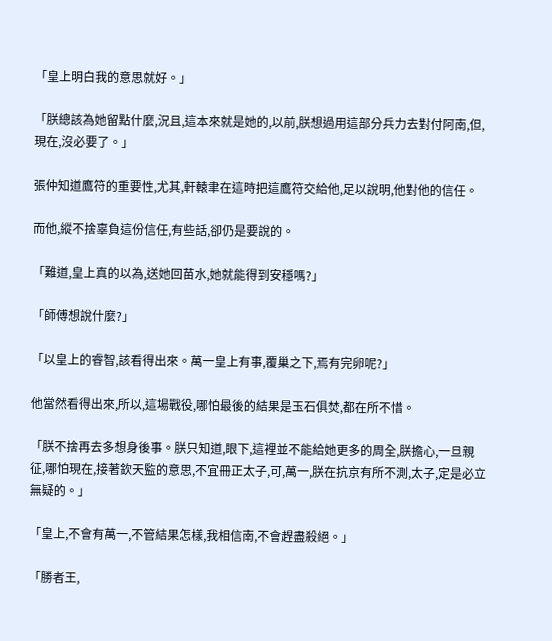「皇上明白我的意思就好。」

「朕總該為她留點什麼,況且,這本來就是她的,以前,朕想過用這部分兵力去對付阿南,但,現在,沒必要了。」

張仲知道鷹符的重要性,尤其,軒轅聿在這時把這鷹符交給他,足以說明,他對他的信任。

而他,縱不捨辜負這份信任,有些話,卻仍是要說的。

「難道,皇上真的以為,送她回苗水,她就能得到安穩嗎?」

「師傅想說什麼?」

「以皇上的睿智,該看得出來。萬一皇上有事,覆巢之下,焉有完卵呢?」

他當然看得出來,所以,這場戰役,哪怕最後的結果是玉石俱焚,都在所不惜。

「朕不捨再去多想身後事。朕只知道,眼下,這裡並不能給她更多的周全,朕擔心,一旦親征,哪怕現在,接著欽天監的意思,不宜冊正太子,可,萬一,朕在抗京有所不測,太子,定是必立無疑的。」

「皇上,不會有萬一,不管結果怎樣,我相信南,不會趕盡殺絕。」

「勝者王,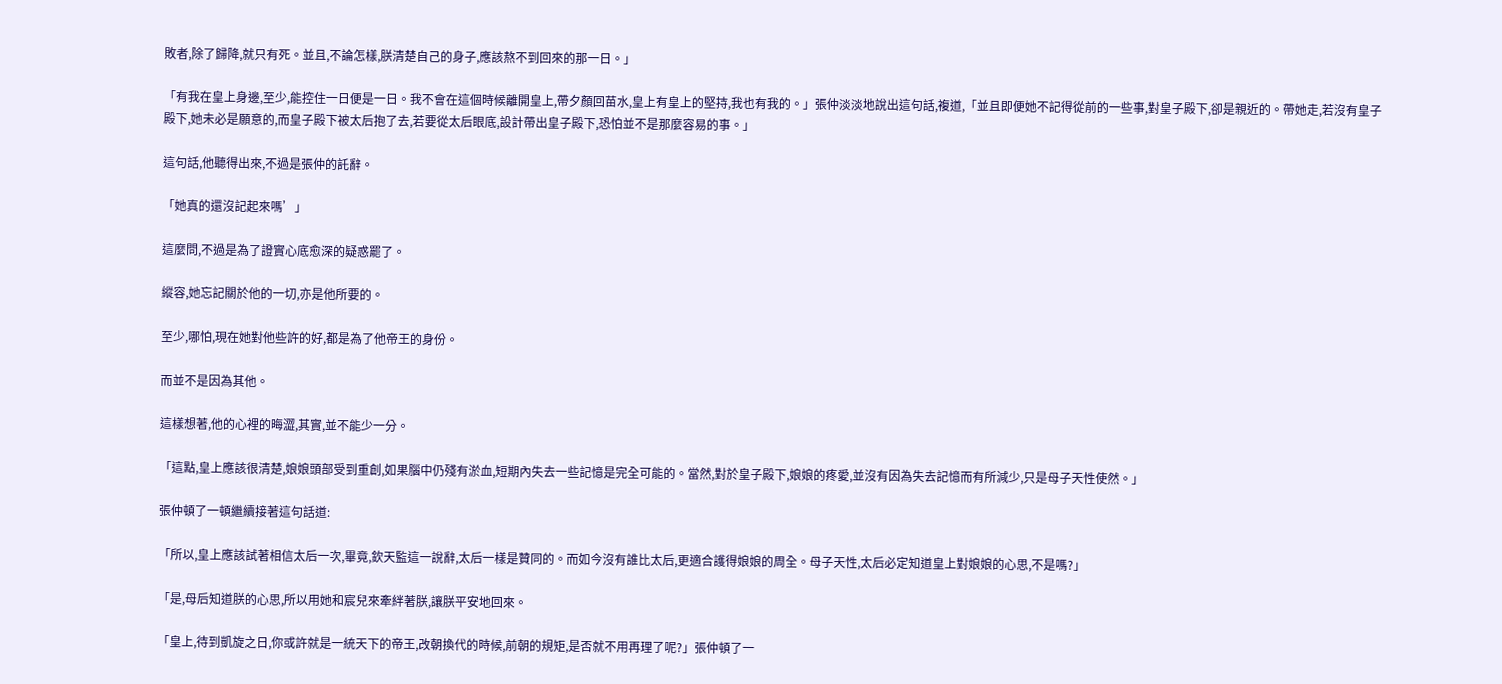敗者,除了歸降,就只有死。並且,不論怎樣,朕清楚自己的身子,應該熬不到回來的那一日。」

「有我在皇上身邊,至少,能控住一日便是一日。我不會在這個時候離開皇上,帶夕顏回苗水,皇上有皇上的堅持,我也有我的。」張仲淡淡地說出這句話,複道,「並且即便她不記得從前的一些事,對皇子殿下,卻是親近的。帶她走,若沒有皇子殿下,她未必是願意的,而皇子殿下被太后抱了去,若要從太后眼底,設計帶出皇子殿下,恐怕並不是那麼容易的事。」

這句話,他聽得出來,不過是張仲的託辭。

「她真的還沒記起來嗎’」

這麼問,不過是為了證實心底愈深的疑惑罷了。

縱容,她忘記關於他的一切,亦是他所要的。

至少,哪怕,現在她對他些許的好,都是為了他帝王的身份。

而並不是因為其他。

這樣想著,他的心裡的晦澀,其實,並不能少一分。

「這點,皇上應該很清楚,娘娘頭部受到重創,如果腦中仍殘有淤血,短期內失去一些記憶是完全可能的。當然,對於皇子殿下,娘娘的疼愛,並沒有因為失去記憶而有所減少,只是母子天性使然。」

張仲頓了一頓繼續接著這句話道:

「所以,皇上應該試著相信太后一次,畢竟,欽天監這一說辭,太后一樣是贊同的。而如今沒有誰比太后,更適合護得娘娘的周全。母子天性,太后必定知道皇上對娘娘的心思,不是嗎?」

「是,母后知道朕的心思,所以用她和宸兒來牽絆著朕,讓朕平安地回來。

「皇上,待到凱旋之日,你或許就是一統天下的帝王,改朝換代的時候,前朝的規矩,是否就不用再理了呢?」張仲頓了一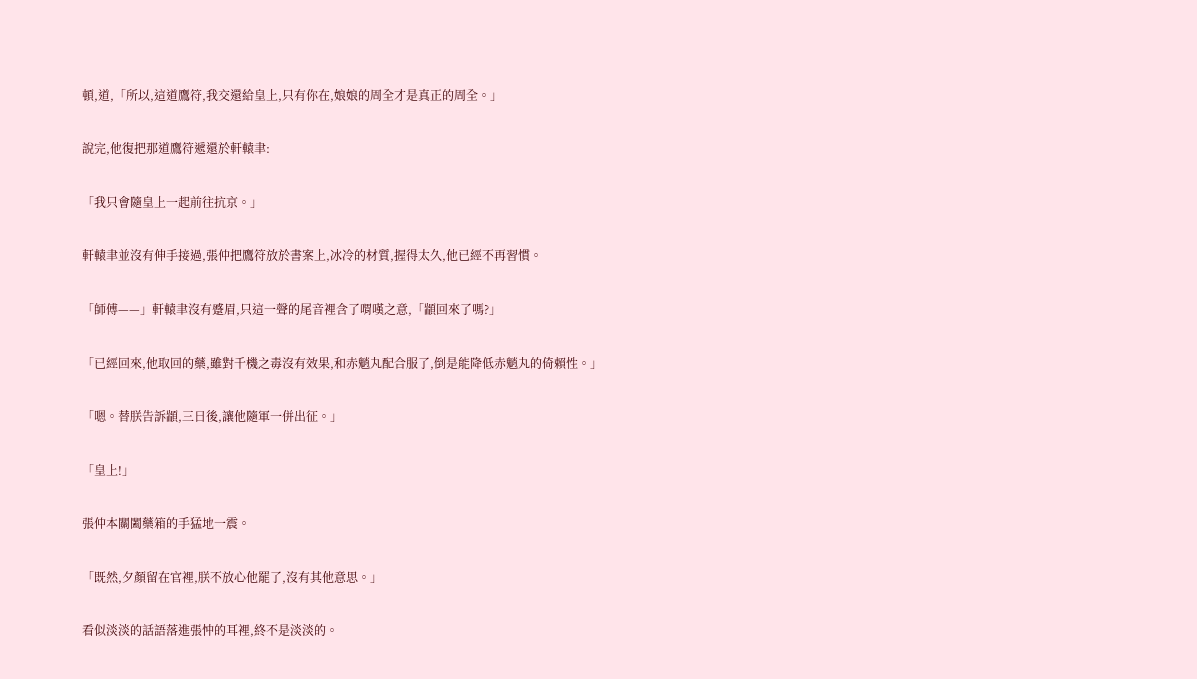頓,道,「所以,這道鷹符,我交還給皇上,只有你在,娘娘的周全才是真正的周全。」

說完,他復把那道鷹符遞還於軒轅聿:

「我只會隨皇上一起前往抗京。」

軒轅聿並沒有伸手接過,張仲把鷹符放於書案上,冰冷的材質,握得太久,他已經不再習慣。

「師傅——」軒轅聿沒有蹙眉,只這一聲的尾音裡含了喟嘆之意,「顓回來了嗎?」

「已經回來,他取回的藥,雖對千機之毒沒有效果,和赤魈丸配合服了,倒是能降低赤魈丸的倚賴性。」

「嗯。替朕告訴顓,三日後,讓他隨軍一併出征。」

「皇上!」

張仲本關闔藥箱的手猛地一震。

「既然,夕顏留在官裡,朕不放心他罷了,沒有其他意思。」

看似淡淡的話語落進張忡的耳裡,終不是淡淡的。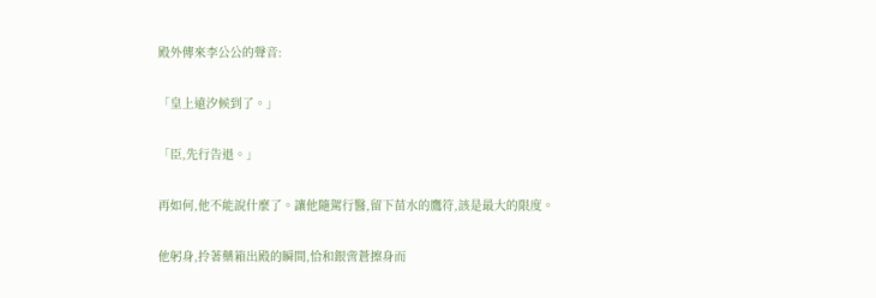殿外傳來李公公的聲音:

「皇上遠汐候到了。」

「臣,先行告退。」

再如何,他不能說什麼了。讓他隨駕行醫,留下苗水的鷹符,該是最大的限度。

他躬身,拎著藥箱出殿的瞬間,恰和銀啻蒼擦身而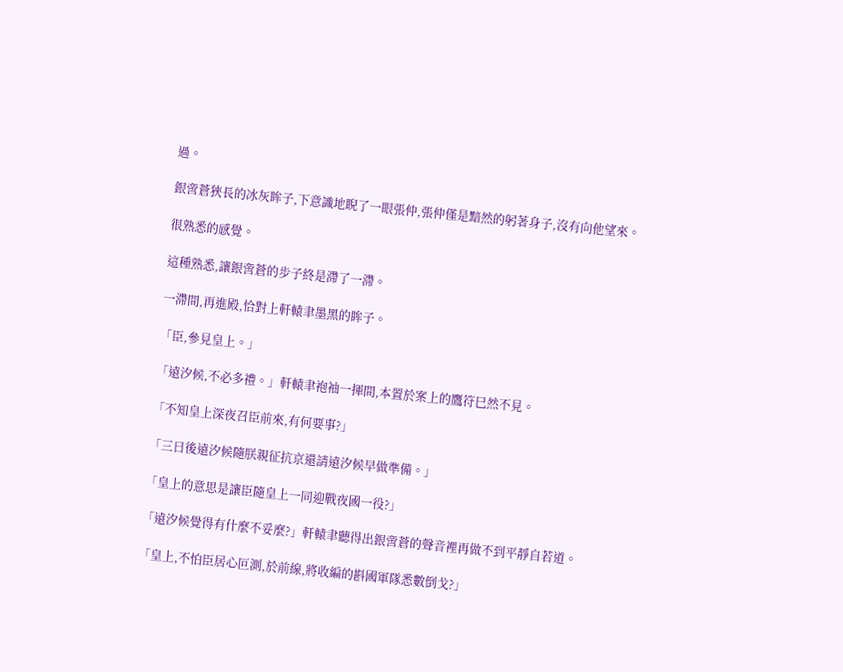過。

銀啻蒼狹長的冰灰眸子,下意識地睨了一眼張仲,張仲僅是黯然的躬著身子,沒有向他望來。

很熟悉的感覺。

這種熟悉,讓銀啻蒼的步子終是滯了一滯。

一滯間,再進殿,恰對上軒轅聿墨黑的眸子。

「臣,參見皇上。」

「遠汐候,不必多禮。」軒轅聿袍袖一揮間,本置於案上的鷹符巳然不見。

「不知皇上深夜召臣前來,有何要事?」

「三日後遠汐候隨朕親征抗京還請遠汐候早做準備。」

「皇上的意思是讓臣隨皇上一同迎戰夜國一役?」

「遠汐候覺得有什麼不妥麼?」軒轅聿聽得出銀啻蒼的聲音裡再做不到平靜自若道。

「皇上,不怕臣居心叵測,於前線,將收編的斟國軍隊悉數倒戈?」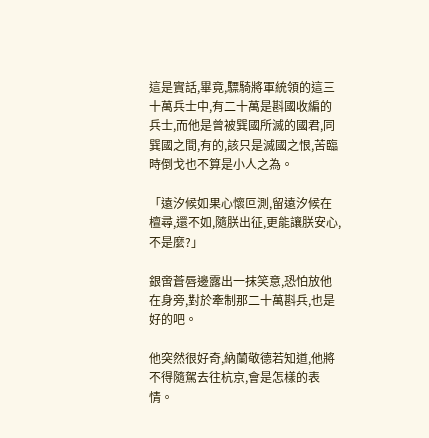這是實話,畢竟,驃騎將軍統領的這三十萬兵士中,有二十萬是斟國收編的兵士,而他是曾被巽國所滅的國君,同巽國之間,有的,該只是滅國之恨,苦臨時倒戈也不算是小人之為。

「遠汐候如果心懷叵測,留遠汐候在檀尋,還不如,隨朕出征,更能讓朕安心,不是麼?」

銀啻蒼唇邊露出一抹笑意,恐怕放他在身旁,對於牽制那二十萬斟兵,也是好的吧。

他突然很好奇,納蘭敬德若知道,他將不得隨駕去往杭京,會是怎樣的表情。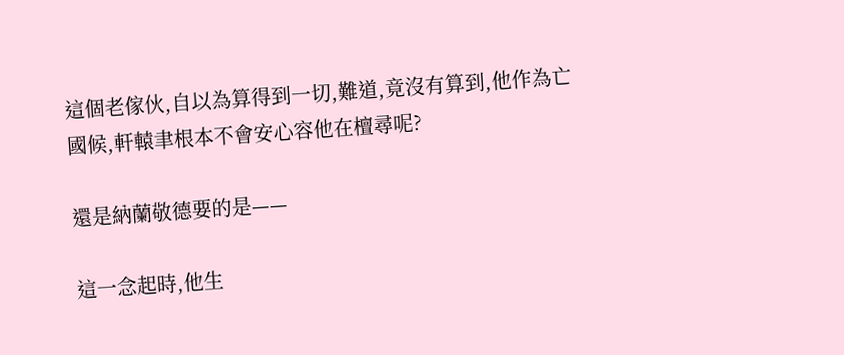這個老傢伙,自以為算得到一切,難道,竟沒有算到,他作為亡國候,軒轅聿根本不會安心容他在檀尋呢?

還是納蘭敬德要的是——

這一念起時,他生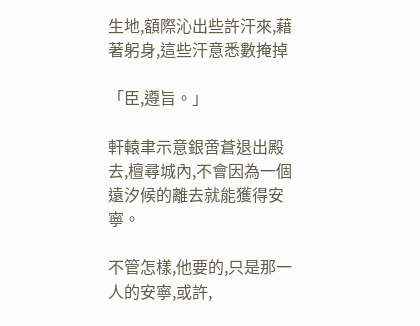生地,額際沁出些許汗來,藉著躬身,這些汗意悉數掩掉

「臣,遵旨。」

軒轅聿示意銀啻蒼退出殿去,檀尋城內,不會因為一個遠汐候的離去就能獲得安寧。

不管怎樣,他要的,只是那一人的安寧,或許,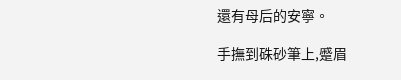還有母后的安寧。

手撫到硃砂筆上,蹙眉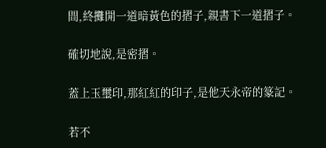間,終攤開一道暗黃色的摺子,親書下一道摺子。

確切地說,是密摺。

蓋上玉璽印,那紅紅的印子,是他天永帝的篆記。

若不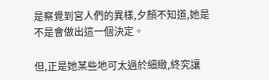是察覺到宮人們的異樣,夕顏不知道,她是不是會做出這一個決定。

但,正是她某些地可太過於細緻,終究讓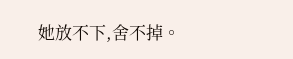她放不下,舍不掉。